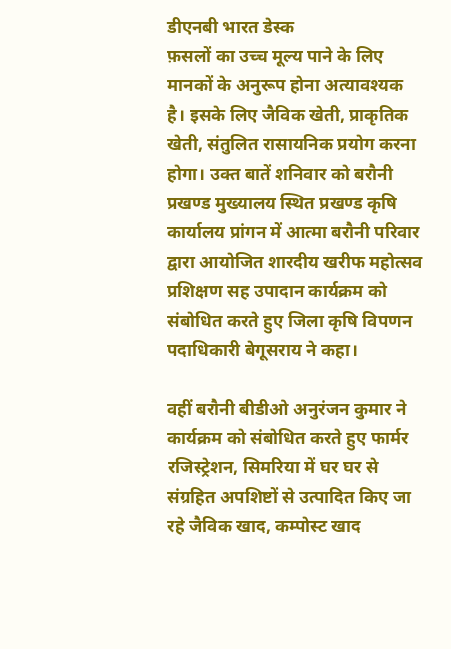डीएनबी भारत डेस्क
फ़सलों का उच्च मूल्य पाने के लिए मानकों के अनुरूप होना अत्यावश्यक है। इसके लिए जैविक खेती, प्राकृतिक खेती, संतुलित रासायनिक प्रयोग करना होगा। उक्त बातें शनिवार को बरौनी प्रखण्ड मुख्यालय स्थित प्रखण्ड कृषि कार्यालय प्रांगन में आत्मा बरौनी परिवार द्वारा आयोजित शारदीय खरीफ महोत्सव प्रशिक्षण सह उपादान कार्यक्रम को संबोधित करते हुए जिला कृषि विपणन पदाधिकारी बेगूसराय ने कहा।

वहीं बरौनी बीडीओ अनुरंजन कुमार ने कार्यक्रम को संबोधित करते हुए फार्मर रजिस्ट्रेशन, सिमरिया में घर घर से संग्रहित अपशिष्टों से उत्पादित किए जा रहे जैविक खाद, कम्पोस्ट खाद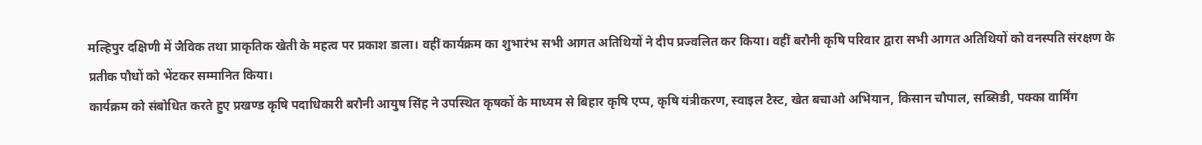मल्हिपुर दक्षिणी में जैविक तथा प्राकृतिक खेती के महत्व पर प्रकाश डाला। वहीं कार्यक्रम का शुभारंभ सभी आगत अतिथियों ने दीप प्रज्वलित कर किया। वहीं बरौनी कृषि परिवार द्वारा सभी आगत अतिथियों को वनस्पति संरक्षण के प्रतीक पौधों को भेंटकर सम्मानित किया।
कार्यक्रम को संबोधित करते हुए प्रखण्ड कृषि पदाधिकारी बरौनी आयुष सिंह ने उपस्थित कृषकों के माध्यम से बिहार कृषि एप्प, कृषि यंत्रीकरण, स्वाइल टैस्ट, खेत बचाओ अभियान, किसान चौपाल, सब्सिडी, पक्का वार्मिंग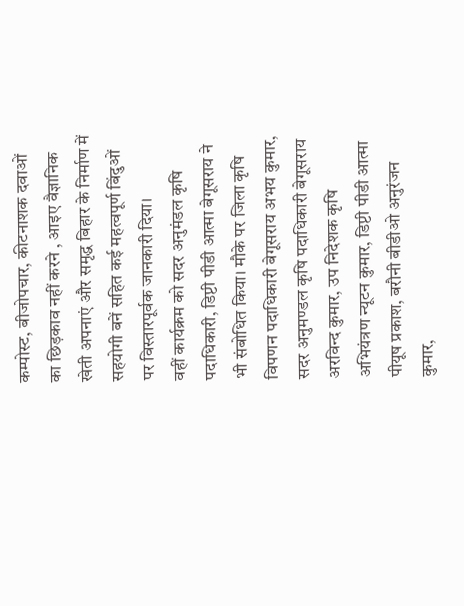कम्पोस्ट, बीजोपचार, कीटनाशक दवाओं का छिड़काव नहीं करने , आइए वैज्ञानिक खेती अपनाएं और समृद्ध बिहार के निर्माण में सहयोगी बनें सहित कई महत्वपूर्ण बिंदुओं पर विस्तारपूर्वक जानकारी दिया।
वहीं कार्यक्रम को सदर अनुमंडल कृषि पदाधिकारी, डिप्टी पीडी आत्मा बेगूसराय ने भी संबोधित किया। मौके पर जिला कृषि विपणन पदाधिकारी बेगूसराय अभय कुमार, सदर अनुमण्डल कृषि पदाधिकारी बेगूसराय अरविन्द कुमार, उप निदेशक कृषि अभियंत्रण न्यूटन कुमार, डिप्टी पीडी आत्मा पीयूष प्रकाश, बरौनी बीडीओ अनुरंजन कुमार,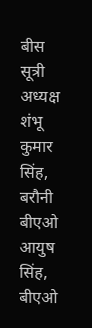बीस सूत्री अध्यक्ष शंभू कुमार सिंह, बरौनी बीएओ आयुष सिंह, बीएओ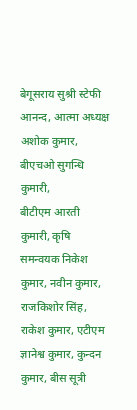बेगूसराय सुश्री स्टेफी आनन्द, आत्मा अध्यक्ष अशोक कुमार, बीएचओ सुगन्धि कुमारी,
बीटीएम आरती कुमारी, कृषि समन्वयक निकेश कुमार, नवीन कुमार, राजकिशोर सिंह, राकेश कुमार, एटीएम ज्ञानेश्व कुमार, कुन्दन कुमार, बीस सूत्री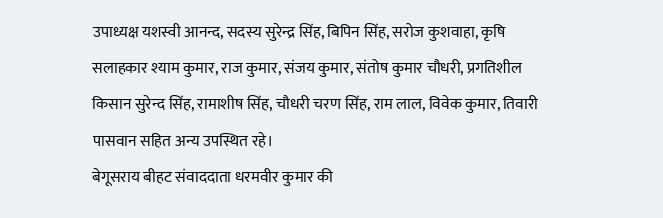उपाध्यक्ष यशस्वी आनन्द, सदस्य सुरेन्द्र सिंह, बिपिन सिंह, सरोज कुशवाहा, कृषि सलाहकार श्याम कुमार, राज कुमार, संजय कुमार, संतोष कुमार चौधरी, प्रगतिशील किसान सुरेन्द सिंह, रामाशीष सिंह, चौधरी चरण सिंह, राम लाल, विवेक कुमार, तिवारी पासवान सहित अन्य उपस्थित रहे।
बेगूसराय बीहट संवाददाता धरमवीर कुमार की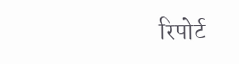रिपोर्ट